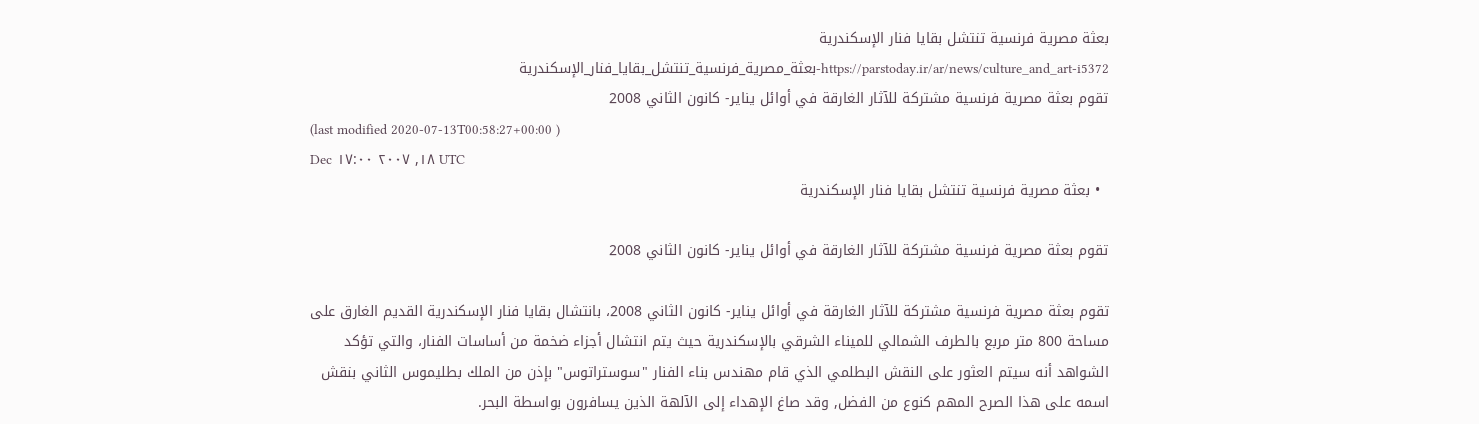بعثة مصرية فرنسية تنتشل بقايا فنار الإسكندرية
https://parstoday.ir/ar/news/culture_and_art-i5372-بعثة_مصرية_فرنسية_تنتشل_بقايا_فنار_الإسكندرية
تقوم بعثة مصرية فرنسية مشتركة للآثار الغارقة في أوائل يناير- كانون الثاني 2008
(last modified 2020-07-13T00:58:27+00:00 )
Dec ١٨, ٢٠٠٧ ١٧:٠٠ UTC
  • بعثة مصرية فرنسية تنتشل بقايا فنار الإسكندرية

تقوم بعثة مصرية فرنسية مشتركة للآثار الغارقة في أوائل يناير- كانون الثاني 2008

تقوم بعثة مصرية فرنسية مشتركة للآثار الغارقة في أوائل يناير- كانون الثاني 2008، بانتشال بقايا فنار الإسكندرية القديم الغارق على مساحة 800 متر مربع بالطرف الشمالي للميناء الشرقي بالإسكندرية حيث يتم انتشال أجزاء ضخمة من أساسات الفنار، والتي تؤكد الشواهد أنه سيتم العثور على النقش البطلمي الذي قام مهندس بناء الفنار "سوستراتوس" بإذن من الملك بطليموس الثاني بنقش اسمه على هذا الصرح المهم كنوع من الفضل, وقد صاغ الإهداء إلى الآلهة الذين يسافرون بواسطة البحر.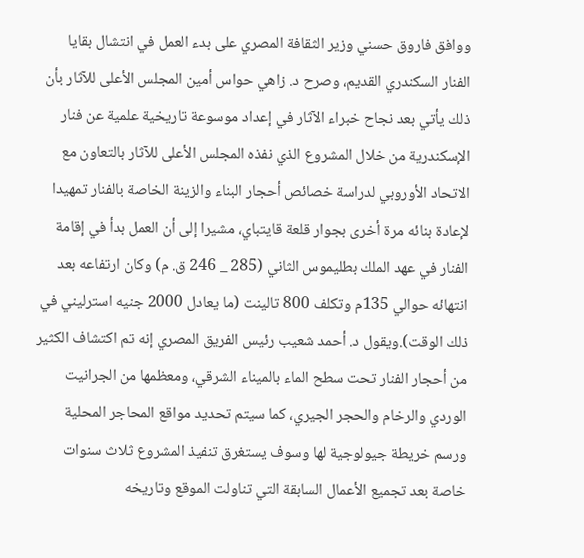ووافق فاروق حسني وزير الثقافة المصري على بدء العمل في انتشال بقايا الفنار السكندري القديم، وصرح د. زاهي حواس أمين المجلس الأعلى للآثار بأن ذلك يأتي بعد نجاح خبراء الآثار في إعداد موسوعة تاريخية علمية عن فنار الإسكندرية من خلال المشروع الذي نفذه المجلس الأعلى للآثار بالتعاون مع الاتحاد الأوروبي لدراسة خصائص أحجار البناء والزينة الخاصة بالفنار تمهيدا لإعادة بنائه مرة أخرى بجوار قلعة قايتباي، مشيرا إلى أن العمل بدأ في إقامة الفنار في عهد الملك بطليموس الثاني (285 _ 246 ق. م) وكان ارتفاعه بعد انتهائه حوالي 135م وتكلف 800 تالينت (ما يعادل 2000 جنيه استرليني في ذلك الوقت).ويقول د. أحمد شعيب رئيس الفريق المصري إنه تم اكتشاف الكثير من أحجار الفنار تحت سطح الماء بالميناء الشرقي، ومعظمها من الجرانيت الوردي والرخام والحجر الجيري، كما سيتم تحديد مواقع المحاجر المحلية ورسم خريطة جيولوجية لها وسوف يستغرق تنفيذ المشروع ثلاث سنوات خاصة بعد تجميع الأعمال السابقة التي تناولت الموقع وتاريخه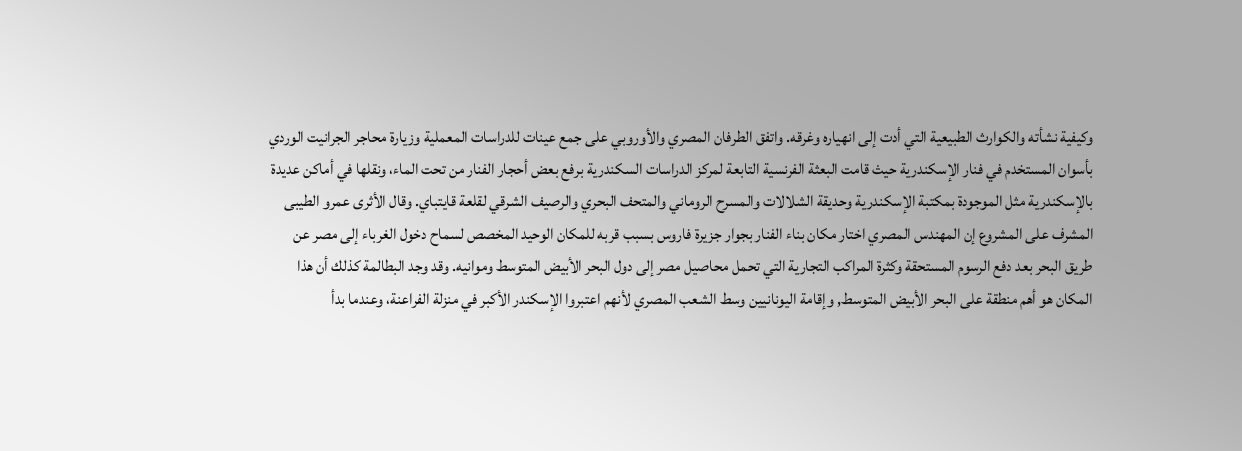وكيفية نشأته والكوارث الطبيعية التي أدت إلى انهياره وغرقه. واتفق الطرفان المصري والأوروبي على جمع عينات للدراسات المعملية وزيارة محاجر الجرانيت الوردي بأسوان المستخدم في فنار الإسكندرية حيث قامت البعثة الفرنسية التابعة لمركز الدراسات السكندرية برفع بعض أحجار الفنار من تحت الماء، ونقلها في أماكن عديدة بالإسكندرية مثل الموجودة بمكتبة الإسكندرية وحديقة الشلالات والمسرح الروماني والمتحف البحري والرصيف الشرقي لقلعة قايتباي. وقال الأثرى عمرو الطيبى المشرف على المشروع إن المهندس المصري اختار مكان بناء الفنار بجوار جزيرة فاروس بسبب قربه للمكان الوحيد المخصص لسماح دخول الغرباء إلى مصر عن طريق البحر بعد دفع الرسوم المستحقة وكثرة المراكب التجارية التي تحمل محاصيل مصر إلى دول البحر الأبيض المتوسط وموانيه. وقد وجد البطالمة كذلك أن هذا المكان هو أهم منطقة على البحر الأبيض المتوسط, وإقامة اليونانيين وسط الشعب المصري لأنهم اعتبروا الإسكندر الأكبر في منزلة الفراعنة، وعندما بدأ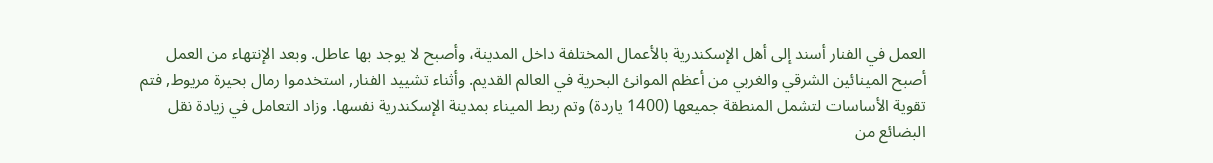العمل في الفنار أسند إلى أهل الإسكندرية بالأعمال المختلفة داخل المدينة، وأصبح لا يوجد بها عاطل. وبعد الإنتهاء من العمل أصبح المينائين الشرقي والغربي من أعظم الموانئ البحرية في العالم القديم. وأثناء تشييد الفنار, استخدموا رمال بحيرة مريوط, فتم تقوية الأساسات لتشمل المنطقة جميعها (1400 ياردة) وتم ربط الميناء بمدينة الإسكندرية نفسها. وزاد التعامل في زيادة نقل البضائع من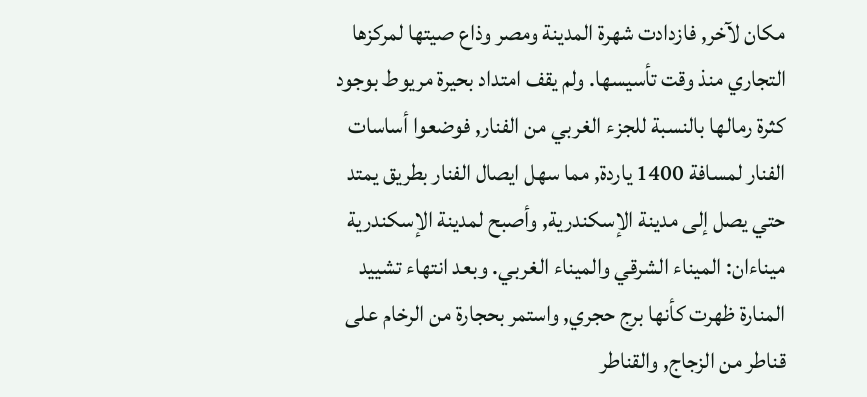مكان لآخر, فازدادت شهرة المدينة ومصر وذاع صيتها لمركزها التجاري منذ وقت تأسيسها. ولم يقف امتداد بحيرة مريوط بوجود كثرة رمالها بالنسبة للجزء الغربي من الفنار, فوضعوا أساسات الفنار لمسافة 1400 ياردة, مما سهل ايصال الفنار بطريق يمتد حتي يصل إلى مدينة الإسكندرية, وأصبح لمدينة الإسكندرية ميناءان: الميناء الشرقي والميناء الغربي. وبعد انتهاء تشييد المنارة ظهرت كأنها برج حجري, واستمر بحجارة من الرخام على قناطر من الزجاج, والقناطر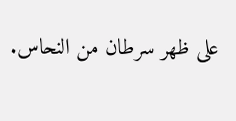على ظهر سرطان من النحاس.